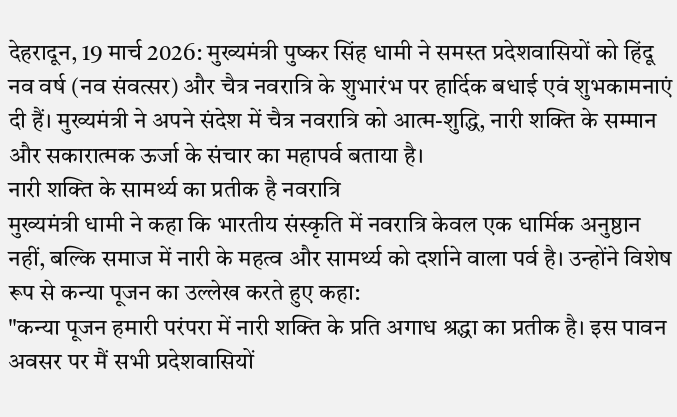देहरादून, 19 मार्च 2026: मुख्यमंत्री पुष्कर सिंह धामी ने समस्त प्रदेशवासियों को हिंदू नव वर्ष (नव संवत्सर) और चैत्र नवरात्रि के शुभारंभ पर हार्दिक बधाई एवं शुभकामनाएं दी हैं। मुख्यमंत्री ने अपने संदेश में चैत्र नवरात्रि को आत्म-शुद्धि, नारी शक्ति के सम्मान और सकारात्मक ऊर्जा के संचार का महापर्व बताया है।
नारी शक्ति के सामर्थ्य का प्रतीक है नवरात्रि
मुख्यमंत्री धामी ने कहा कि भारतीय संस्कृति में नवरात्रि केवल एक धार्मिक अनुष्ठान नहीं, बल्कि समाज में नारी के महत्व और सामर्थ्य को दर्शाने वाला पर्व है। उन्होंने विशेष रूप से कन्या पूजन का उल्लेख करते हुए कहा:
"कन्या पूजन हमारी परंपरा में नारी शक्ति के प्रति अगाध श्रद्धा का प्रतीक है। इस पावन अवसर पर मैं सभी प्रदेशवासियों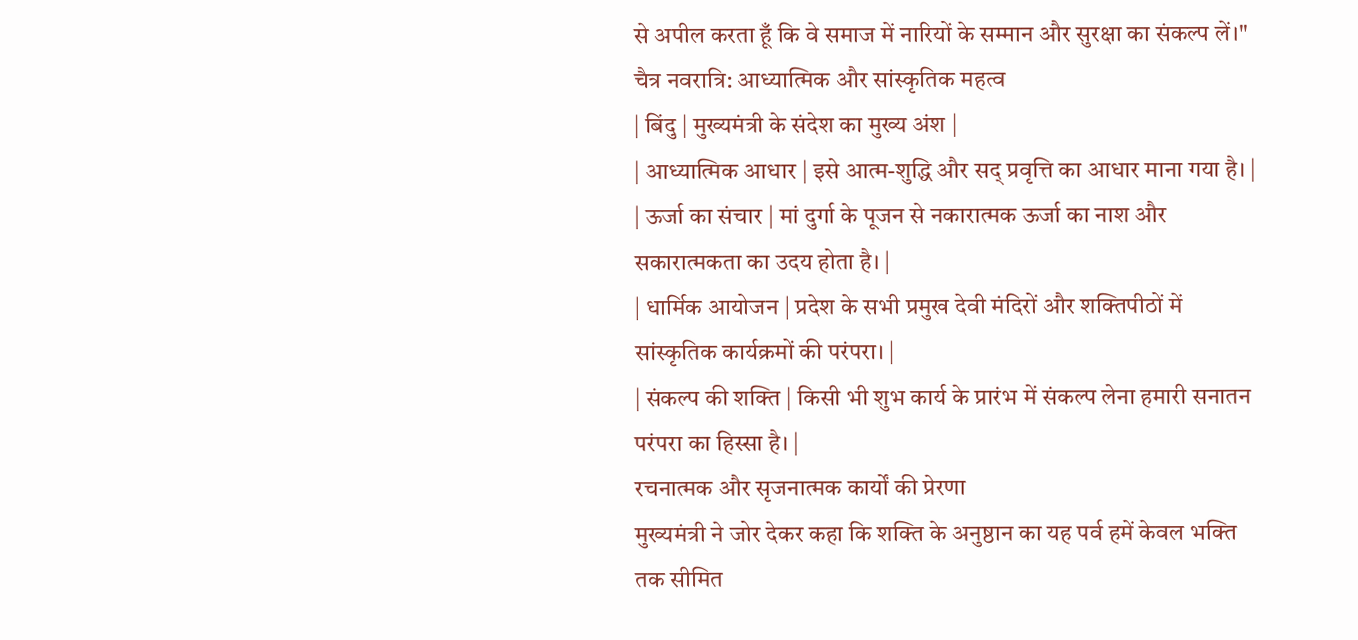से अपील करता हूँ कि वे समाज में नारियों के सम्मान और सुरक्षा का संकल्प लें।"
चैत्र नवरात्रि: आध्यात्मिक और सांस्कृतिक महत्व
| बिंदु | मुख्यमंत्री के संदेश का मुख्य अंश |
| आध्यात्मिक आधार | इसे आत्म-शुद्धि और सद् प्रवृत्ति का आधार माना गया है। |
| ऊर्जा का संचार | मां दुर्गा के पूजन से नकारात्मक ऊर्जा का नाश और सकारात्मकता का उदय होता है। |
| धार्मिक आयोजन | प्रदेश के सभी प्रमुख देवी मंदिरों और शक्तिपीठों में सांस्कृतिक कार्यक्रमों की परंपरा। |
| संकल्प की शक्ति | किसी भी शुभ कार्य के प्रारंभ में संकल्प लेना हमारी सनातन परंपरा का हिस्सा है। |
रचनात्मक और सृजनात्मक कार्यों की प्रेरणा
मुख्यमंत्री ने जोर देकर कहा कि शक्ति के अनुष्ठान का यह पर्व हमें केवल भक्ति तक सीमित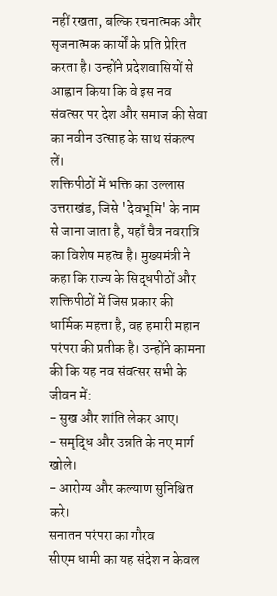नहीं रखता, बल्कि रचनात्मक और सृजनात्मक कार्यों के प्रति प्रेरित करता है। उन्होंने प्रदेशवासियों से आह्वान किया कि वे इस नव संवत्सर पर देश और समाज की सेवा का नवीन उत्साह के साथ संकल्प लें।
शक्तिपीठों में भक्ति का उल्लास
उत्तराखंड, जिसे 'देवभूमि' के नाम से जाना जाता है, यहाँ चैत्र नवरात्रि का विशेष महत्व है। मुख्यमंत्री ने कहा कि राज्य के सिद्धपीठों और शक्तिपीठों में जिस प्रकार की धार्मिक महत्ता है, वह हमारी महान परंपरा की प्रतीक है। उन्होंने कामना की कि यह नव संवत्सर सभी के जीवन में:
- सुख और शांति लेकर आए।
- समृद्धि और उन्नति के नए मार्ग खोले।
- आरोग्य और कल्याण सुनिश्चित करे।
सनातन परंपरा का गौरव
सीएम धामी का यह संदेश न केवल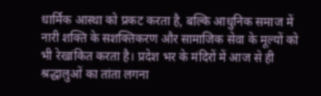धार्मिक आस्था को प्रकट करता है, बल्कि आधुनिक समाज में नारी शक्ति के सशक्तिकरण और सामाजिक सेवा के मूल्यों को भी रेखांकित करता है। प्रदेश भर के मंदिरों में आज से ही श्रद्धालुओं का तांता लगना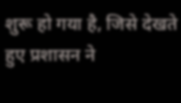शुरू हो गया है, जिसे देखते हुए प्रशासन ने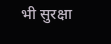भी सुरक्षा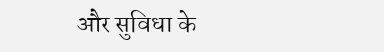और सुविधा के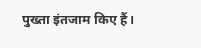पुख्ता इंतजाम किए हैं।